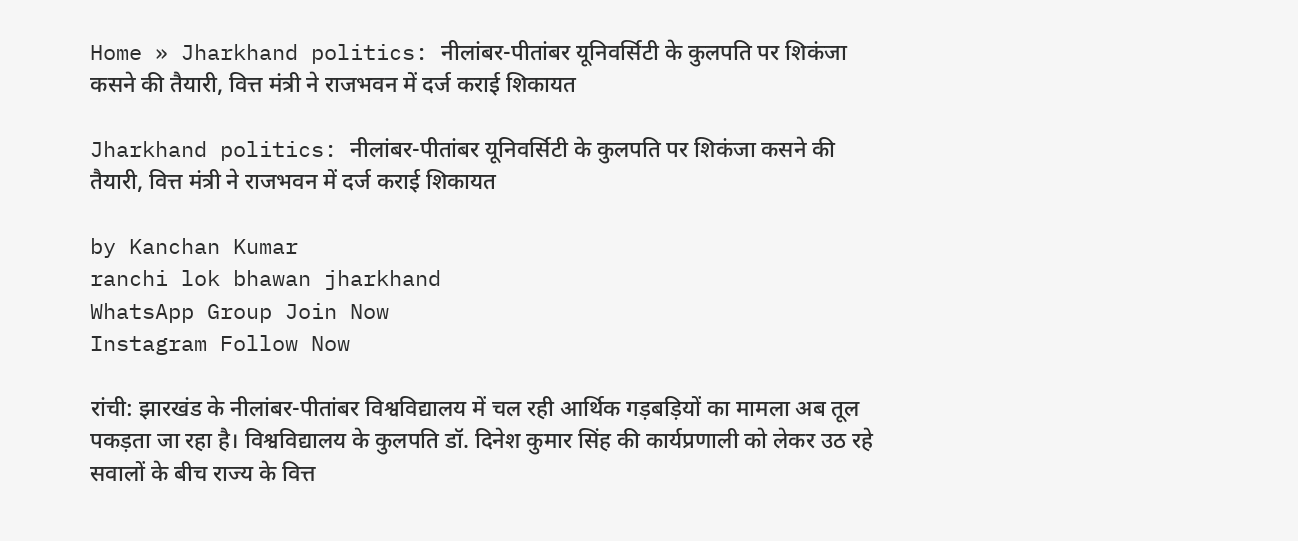Home » Jharkhand politics: नीलांबर-पीतांबर यूनिवर्सिटी के कुलपति पर शिकंजा कसने की तैयारी, वित्त मंत्री ने राजभवन में दर्ज कराई शिकायत

Jharkhand politics: नीलांबर-पीतांबर यूनिवर्सिटी के कुलपति पर शिकंजा कसने की तैयारी, वित्त मंत्री ने राजभवन में दर्ज कराई शिकायत

by Kanchan Kumar
ranchi lok bhawan jharkhand
WhatsApp Group Join Now
Instagram Follow Now

रांची: झारखंड के नीलांबर-पीतांबर विश्वविद्यालय में चल रही आर्थिक गड़बड़ियों का मामला अब तूल पकड़ता जा रहा है। विश्वविद्यालय के कुलपति डॉ. दिनेश कुमार सिंह की कार्यप्रणाली को लेकर उठ रहे सवालों के बीच राज्य के वित्त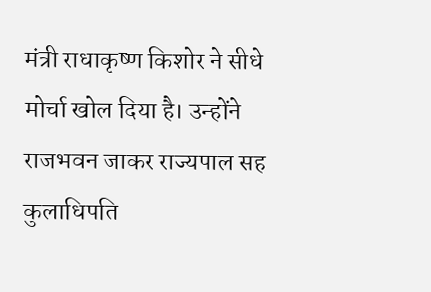मंत्री राधाकृष्ण किशोर ने सीधे मोर्चा खोल दिया है। उन्होंने राजभवन जाकर राज्यपाल सह कुलाधिपति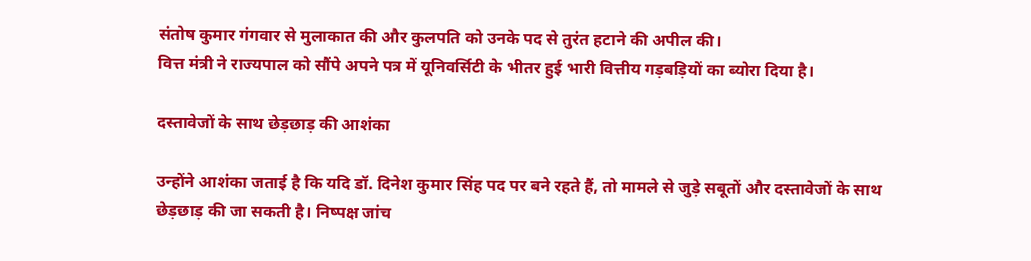संतोष कुमार गंगवार से मुलाकात की और कुलपति को उनके पद से तुरंत हटाने की अपील की।
वित्त मंत्री ने राज्यपाल को सौंपे अपने पत्र में यूनिवर्सिटी के भीतर हुई भारी वित्तीय गड़बड़ियों का ब्योरा दिया है।

दस्तावेजों के साथ छेड़छाड़ की आशंका

उन्होंने आशंका जताई है कि यदि डॉ. दिनेश कुमार सिंह पद पर बने रहते हैं, तो मामले से जुड़े सबूतों और दस्तावेजों के साथ छेड़छाड़ की जा सकती है। निष्पक्ष जांच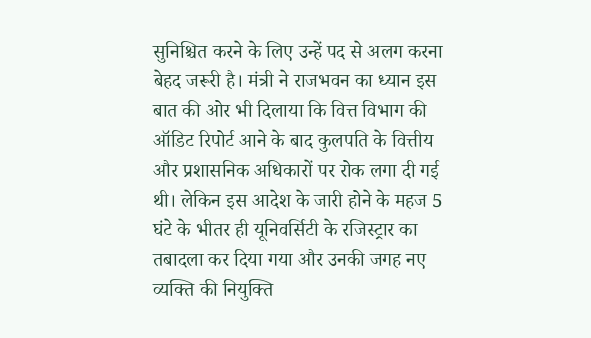सुनिश्चित करने के लिए उन्हें पद से अलग करना बेहद जरूरी है। मंत्री ने राजभवन का ध्यान इस बात की ओर भी दिलाया कि वित्त विभाग की ऑडिट रिपोर्ट आने के बाद कुलपति के वित्तीय और प्रशासनिक अधिकारों पर रोक लगा दी गई थी। लेकिन इस आदेश के जारी होने के महज 5 घंटे के भीतर ही यूनिवर्सिटी के रजिस्ट्रार का तबादला कर दिया गया और उनकी जगह नए व्यक्ति की नियुक्ति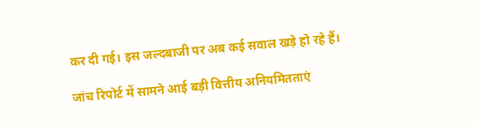कर दी गई। इस जल्दबाजी पर अब कई सवाल खड़े हो रहे हैं।

जांच रिपोर्ट में सामने आई बड़ी वित्तीय अनियमितताएं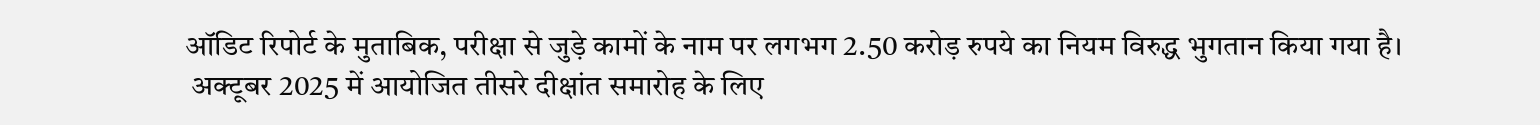ऑडिट रिपोर्ट के मुताबिक, परीक्षा से जुड़े कामों के नाम पर लगभग 2.50 करोड़ रुपये का नियम विरुद्ध भुगतान किया गया है।
 अक्टूबर 2025 में आयोजित तीसरे दीक्षांत समारोह के लिए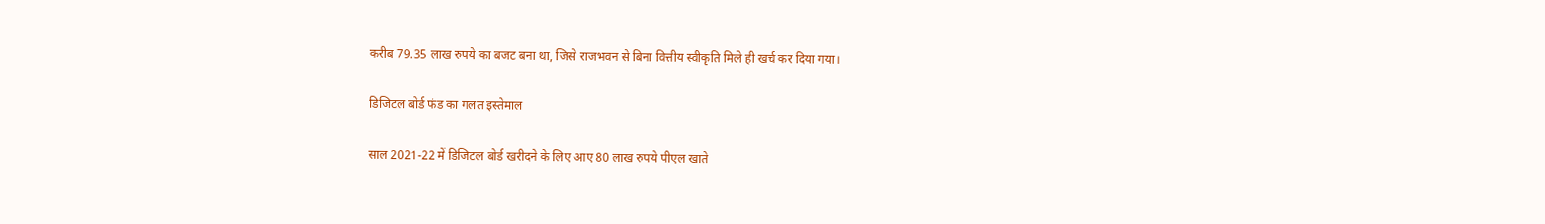करीब 79.35 लाख रुपये का बजट बना था, जिसे राजभवन से बिना वित्तीय स्वीकृति मिले ही खर्च कर दिया गया।

डिजिटल बोर्ड फंड का गलत इस्तेमाल

साल 2021-22 में डिजिटल बोर्ड खरीदने के लिए आए 80 लाख रुपये पीएल खाते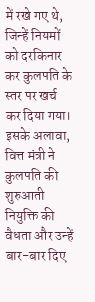में रखे गए थे, जिन्हें नियमों को दरकिनार कर कुलपति के स्तर पर खर्च कर दिया गया। इसके अलावा, वित्त मंत्री ने कुलपति की शुरुआती नियुक्ति की वैधता और उन्हें बार-बार दिए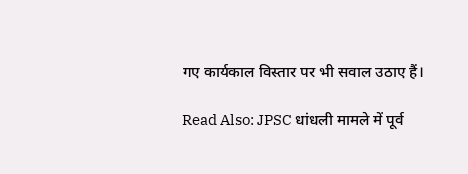गए कार्यकाल विस्तार पर भी सवाल उठाए हैं।

Read Also: JPSC धांधली मामले में पूर्व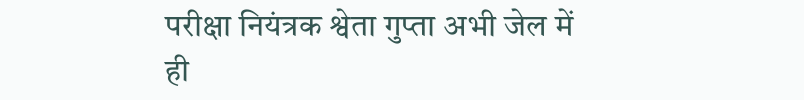परीक्षा नियंत्रक श्वेता गुप्ता अभी जेल में ही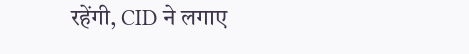रहेंगी, CID ने लगाए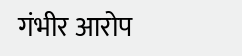गंभीर आरोप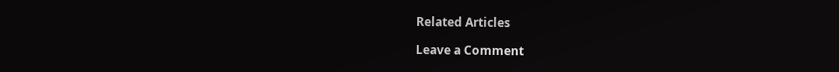Related Articles

Leave a Comment